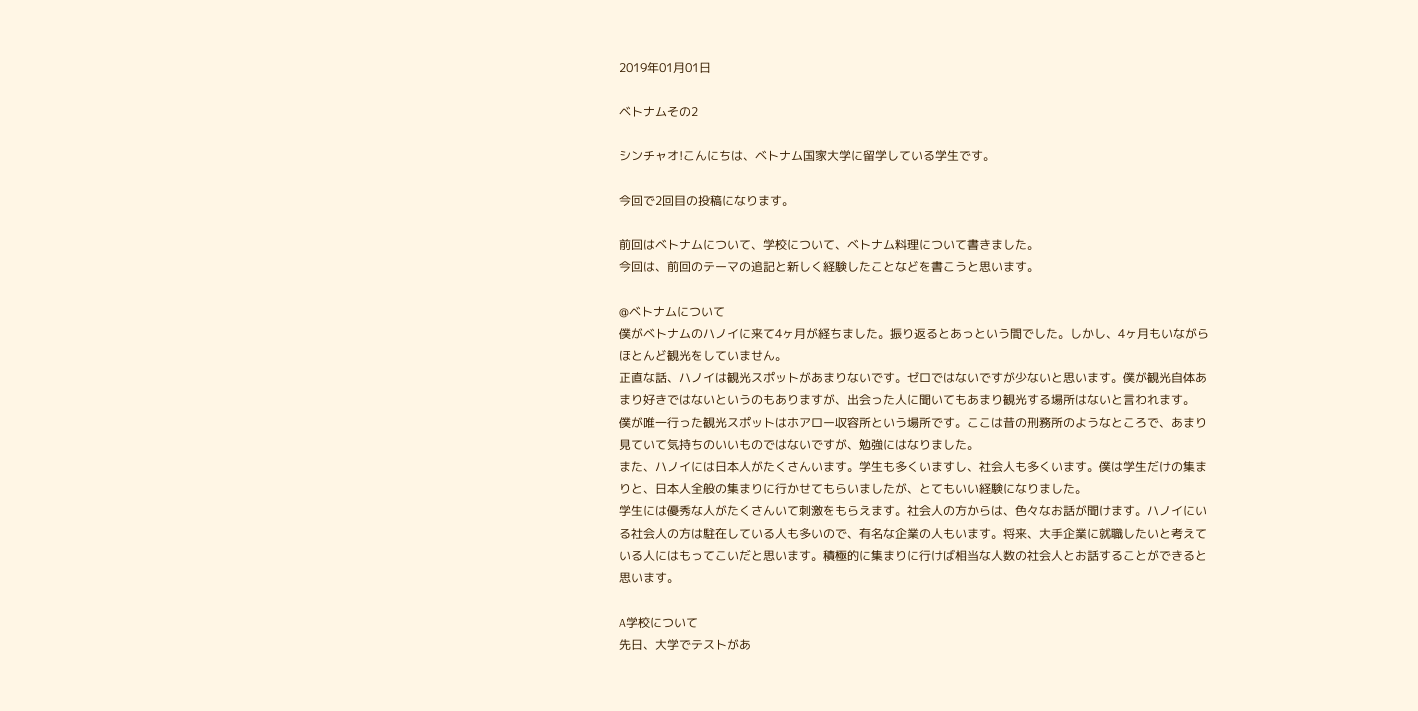2019年01月01日

ベトナムその2

シンチャオ!こんにちは、ベトナム国家大学に留学している学生です。

今回で2回目の投稿になります。

前回はベトナムについて、学校について、ベトナム料理について書きました。
今回は、前回のテーマの追記と新しく経験したことなどを書こうと思います。

@ベトナムについて
僕がベトナムのハノイに来て4ヶ月が経ちました。振り返るとあっという間でした。しかし、4ヶ月もいながらほとんど観光をしていません。
正直な話、ハノイは観光スポットがあまりないです。ゼロではないですが少ないと思います。僕が観光自体あまり好きではないというのもありますが、出会った人に聞いてもあまり観光する場所はないと言われます。
僕が唯一行った観光スポットはホアロー収容所という場所です。ここは昔の刑務所のようなところで、あまり見ていて気持ちのいいものではないですが、勉強にはなりました。
また、ハノイには日本人がたくさんいます。学生も多くいますし、社会人も多くいます。僕は学生だけの集まりと、日本人全般の集まりに行かせてもらいましたが、とてもいい経験になりました。
学生には優秀な人がたくさんいて刺激をもらえます。社会人の方からは、色々なお話が聞けます。ハノイにいる社会人の方は駐在している人も多いので、有名な企業の人もいます。将来、大手企業に就職したいと考えている人にはもってこいだと思います。積極的に集まりに行けば相当な人数の社会人とお話することができると思います。

A学校について
先日、大学でテストがあ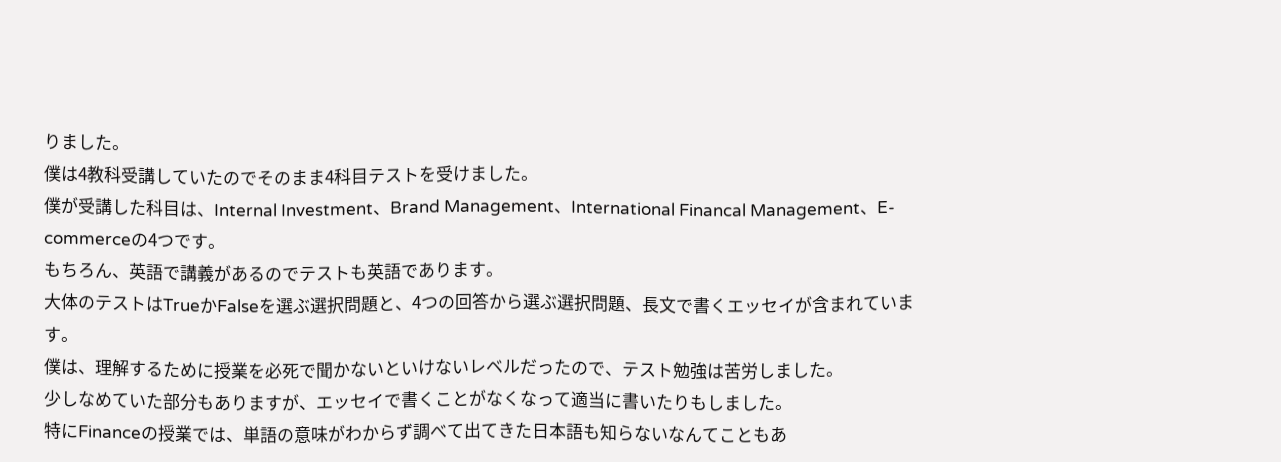りました。
僕は4教科受講していたのでそのまま4科目テストを受けました。
僕が受講した科目は、Internal Investment、Brand Management、International Financal Management、E-commerceの4つです。
もちろん、英語で講義があるのでテストも英語であります。
大体のテストはTrueかFalseを選ぶ選択問題と、4つの回答から選ぶ選択問題、長文で書くエッセイが含まれています。
僕は、理解するために授業を必死で聞かないといけないレベルだったので、テスト勉強は苦労しました。
少しなめていた部分もありますが、エッセイで書くことがなくなって適当に書いたりもしました。
特にFinanceの授業では、単語の意味がわからず調べて出てきた日本語も知らないなんてこともあ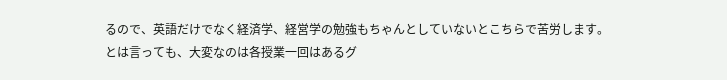るので、英語だけでなく経済学、経営学の勉強もちゃんとしていないとこちらで苦労します。
とは言っても、大変なのは各授業一回はあるグ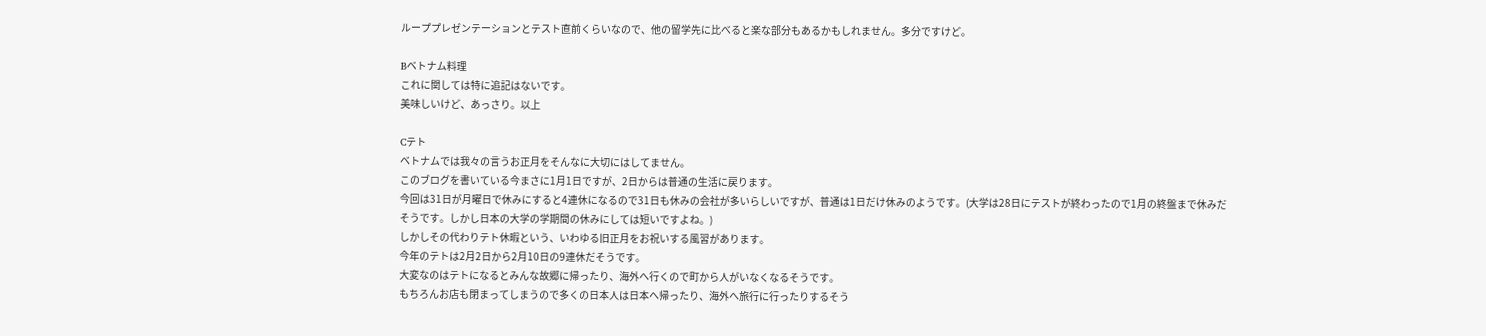ループプレゼンテーションとテスト直前くらいなので、他の留学先に比べると楽な部分もあるかもしれません。多分ですけど。

Bベトナム料理
これに関しては特に追記はないです。
美味しいけど、あっさり。以上

Cテト
ベトナムでは我々の言うお正月をそんなに大切にはしてません。
このブログを書いている今まさに1月1日ですが、2日からは普通の生活に戻ります。
今回は31日が月曜日で休みにすると4連休になるので31日も休みの会社が多いらしいですが、普通は1日だけ休みのようです。(大学は28日にテストが終わったので1月の終盤まで休みだそうです。しかし日本の大学の学期間の休みにしては短いですよね。)
しかしその代わりテト休暇という、いわゆる旧正月をお祝いする風習があります。
今年のテトは2月2日から2月10日の9連休だそうです。
大変なのはテトになるとみんな故郷に帰ったり、海外へ行くので町から人がいなくなるそうです。
もちろんお店も閉まってしまうので多くの日本人は日本へ帰ったり、海外へ旅行に行ったりするそう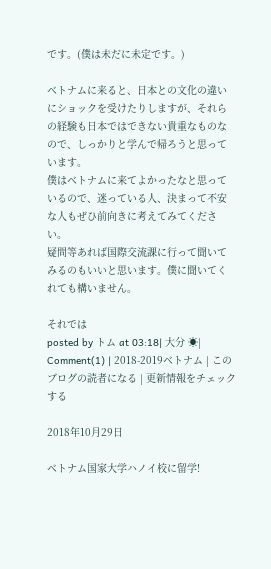です。(僕は未だに未定です。)

ベトナムに来ると、日本との文化の違いにショックを受けたりしますが、それらの経験も日本ではできない貴重なものなので、しっかりと学んで帰ろうと思っています。
僕はベトナムに来てよかったなと思っているので、迷っている人、決まって不安な人もぜひ前向きに考えてみてください。
疑問等あれば国際交流課に行って聞いてみるのもいいと思います。僕に聞いてくれても構いません。

それでは
posted by トム at 03:18| 大分 ☀| Comment(1) | 2018-2019ベトナム | このブログの読者になる | 更新情報をチェックする

2018年10月29日

ベトナム国家大学ハノイ校に留学!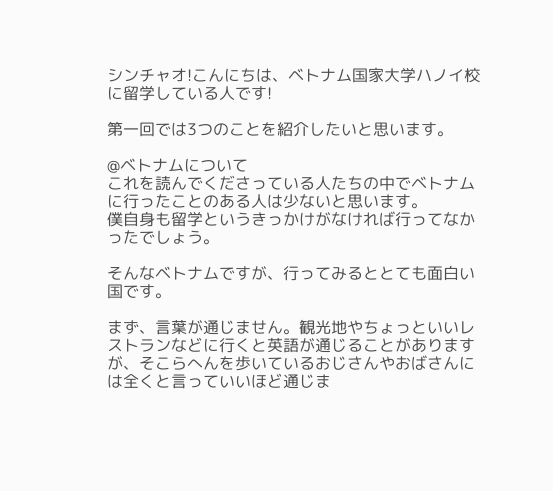シンチャオ!こんにちは、ベトナム国家大学ハノイ校に留学している人です!

第一回では3つのことを紹介したいと思います。

@ベトナムについて
これを読んでくださっている人たちの中でベトナムに行ったことのある人は少ないと思います。
僕自身も留学というきっかけがなければ行ってなかったでしょう。

そんなベトナムですが、行ってみるととても面白い国です。

まず、言葉が通じません。観光地やちょっといいレストランなどに行くと英語が通じることがありますが、そこらへんを歩いているおじさんやおばさんには全くと言っていいほど通じま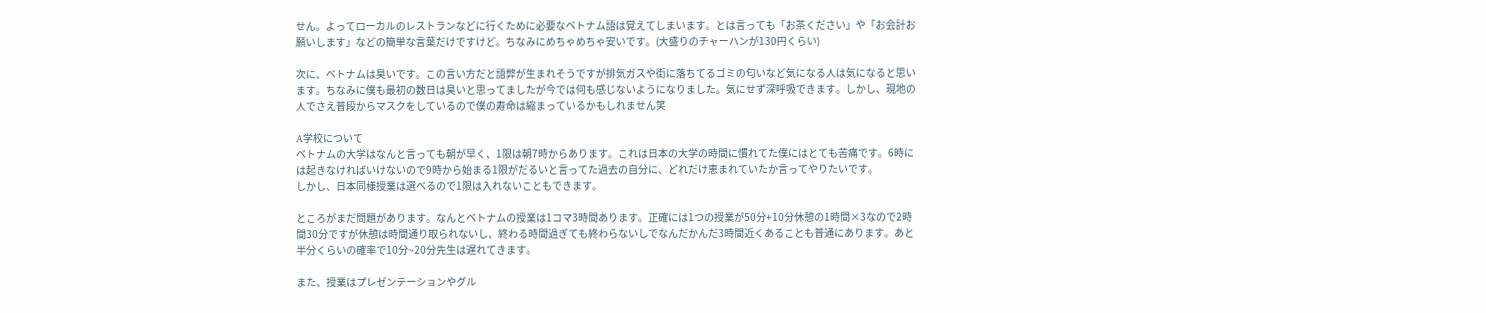せん。よってローカルのレストランなどに行くために必要なベトナム語は覚えてしまいます。とは言っても「お茶ください」や「お会計お願いします」などの簡単な言葉だけですけど。ちなみにめちゃめちゃ安いです。(大盛りのチャーハンが130円くらい)

次に、ベトナムは臭いです。この言い方だと語弊が生まれそうですが排気ガスや街に落ちてるゴミの匂いなど気になる人は気になると思います。ちなみに僕も最初の数日は臭いと思ってましたが今では何も感じないようになりました。気にせず深呼吸できます。しかし、現地の人でさえ普段からマスクをしているので僕の寿命は縮まっているかもしれません笑

A学校について
ベトナムの大学はなんと言っても朝が早く、1限は朝7時からあります。これは日本の大学の時間に慣れてた僕にはとても苦痛です。6時には起きなければいけないので9時から始まる1限がだるいと言ってた過去の自分に、どれだけ恵まれていたか言ってやりたいです。
しかし、日本同様授業は選べるので1限は入れないこともできます。

ところがまだ問題があります。なんとベトナムの授業は1コマ3時間あります。正確には1つの授業が50分+10分休憩の1時間×3なので2時間30分ですが休憩は時間通り取られないし、終わる時間過ぎても終わらないしでなんだかんだ3時間近くあることも普通にあります。あと半分くらいの確率で10分~20分先生は遅れてきます。

また、授業はプレゼンテーションやグル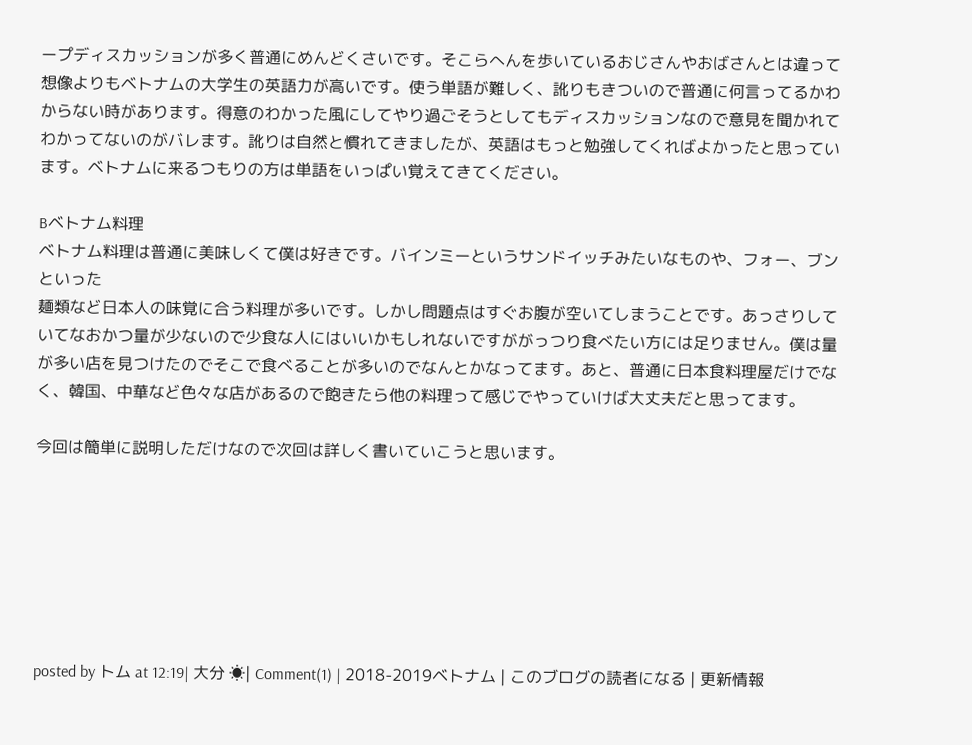ープディスカッションが多く普通にめんどくさいです。そこらへんを歩いているおじさんやおばさんとは違って想像よりもベトナムの大学生の英語力が高いです。使う単語が難しく、訛りもきついので普通に何言ってるかわからない時があります。得意のわかった風にしてやり過ごそうとしてもディスカッションなので意見を聞かれてわかってないのがバレます。訛りは自然と慣れてきましたが、英語はもっと勉強してくればよかったと思っています。ベトナムに来るつもりの方は単語をいっぱい覚えてきてください。

Bベトナム料理
ベトナム料理は普通に美味しくて僕は好きです。バインミーというサンドイッチみたいなものや、フォー、ブンといった
麺類など日本人の味覚に合う料理が多いです。しかし問題点はすぐお腹が空いてしまうことです。あっさりしていてなおかつ量が少ないので少食な人にはいいかもしれないですががっつり食べたい方には足りません。僕は量が多い店を見つけたのでそこで食べることが多いのでなんとかなってます。あと、普通に日本食料理屋だけでなく、韓国、中華など色々な店があるので飽きたら他の料理って感じでやっていけば大丈夫だと思ってます。

今回は簡単に説明しただけなので次回は詳しく書いていこうと思います。







posted by トム at 12:19| 大分 ☀| Comment(1) | 2018-2019ベトナム | このブログの読者になる | 更新情報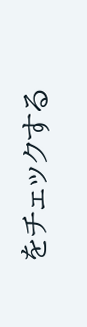をチェックする